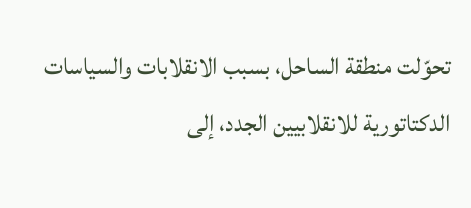تحوّلت منطقة الساحل، بسبب الانقلابات والسياسات الدكتاتورية للانقلابيين الجدد، إلى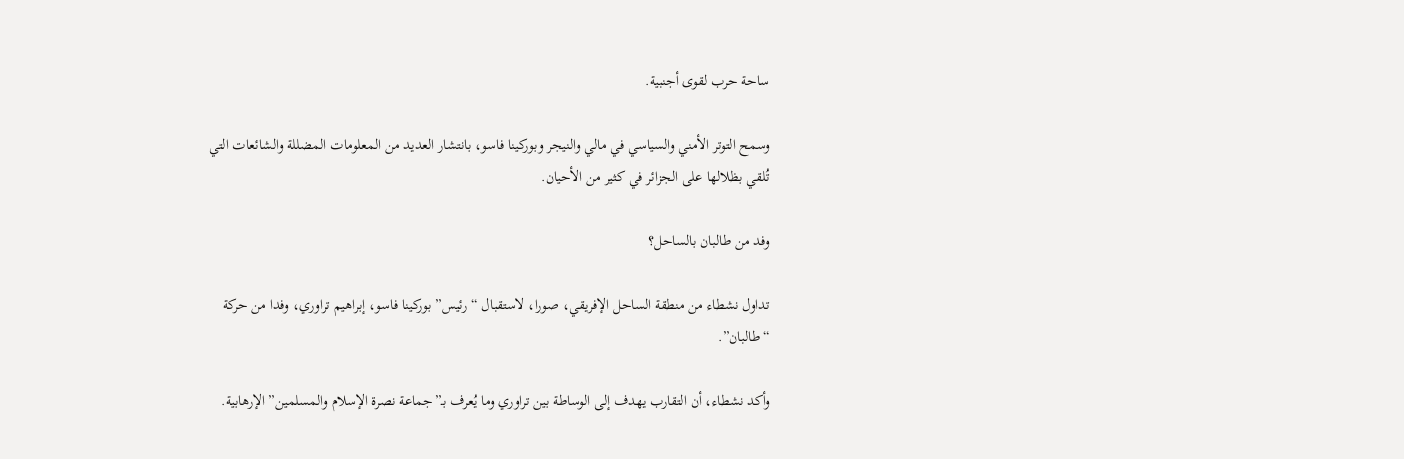ساحة حرب لقوى أجنبية.

وسمح التوتر الأمني والسياسي في مالي والنيجر وبوركينا فاسو، بانتشار العديد من المعلومات المضللة والشائعات التي تُلقي بظلالها على الجزائر في كثير من الأحيان.

وفد من طالبان بالساحل؟

تداول نشطاء من منطقة الساحل الإفريقي، صورا، لاستقبال “رئيس” بوركينا فاسو، إبراهيم تراوري، وفدا من حركة “طالبان”.

وأكد نشطاء، أن التقارب يهدف إلى الوساطة بين تراوري وما يُعرف بـ”جماعة نصرة الإسلام والمسلمين” الإرهابية.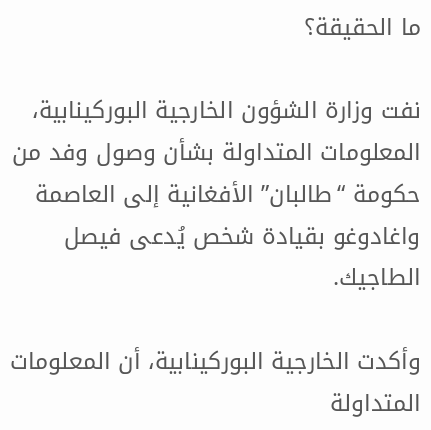ما الحقيقة؟

نفت وزارة الشؤون الخارجية البوركينابية، المعلومات المتداولة بشأن وصول وفد من حكومة “طالبان” الأفغانية إلى العاصمة واغادوغو بقيادة شخص يُدعى فيصل الطاجيك.

وأكدت الخارجية البوركينابية، أن المعلومات المتداولة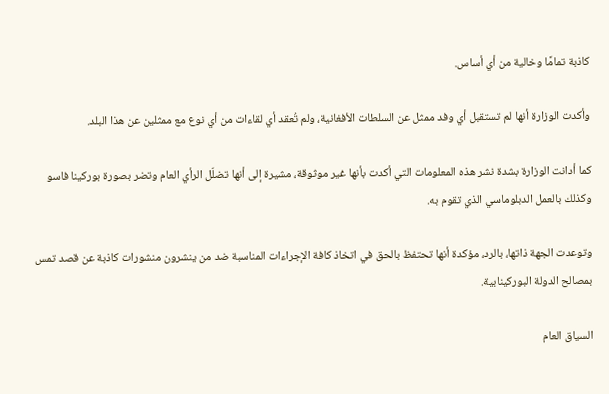كاذبة تمامًا وخالية من أي أساس.

وأكدت الوزارة أنها لم تستقبل أي وفد ممثل عن السلطات الأفغانية، ولم تُعقد أي لقاءات من أي نوع مع ممثلين عن هذا البلد.

كما أدانت الوزارة بشدة نشر هذه المعلومات التي أكدت بأنها غير موثوقة، مشيرة إلى أنها تضلّل الرأي العام وتضر بصورة بوركينا فاسو وكذلك بالعمل الدبلوماسي الذي تقوم به.

وتوعدت الجهة ذاتها، بالرد، مؤكدة أنها تحتفظ بالحق في اتخاذ كافة الإجراءات المناسبة ضد من ينشرون منشورات كاذبة عن قصد تمس بمصالح الدولة البوركينابية.

السياق العام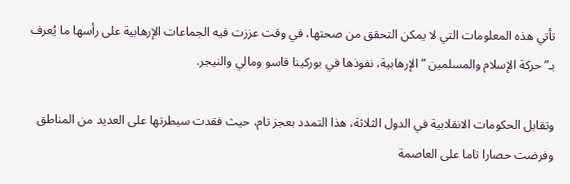تأتي هذه المعلومات التي لا يمكن التحقق من صحتها، في وقت عززت فيه الجماعات الإرهابية على رأسها ما يُعرف بـ”حركة الإسلام والمسلمين ” الإرهابية، نفوذها في بوركينا فاسو ومالي والنيجر.

وتقابل الحكومات الانقلابية في الدول الثلاثة، هذا التمدد بعجز تام، حيث فقدت سيطرتها على العديد من المناطق وفرضت حصارا تاما على العاصمة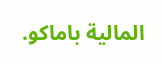المالية باماكو.